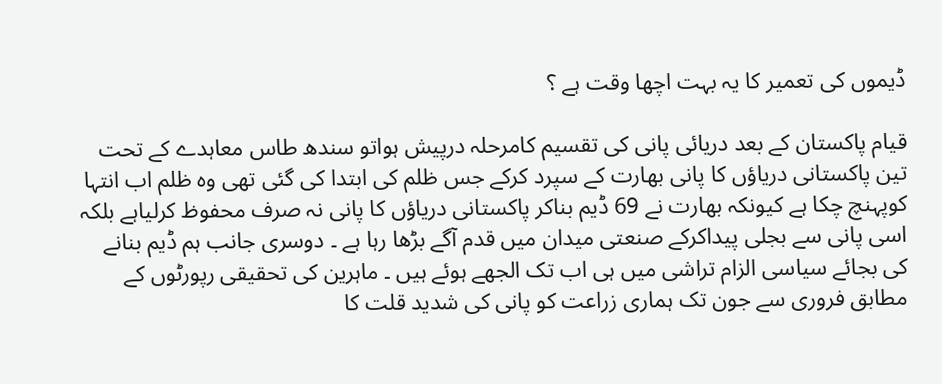ڈیموں کی تعمیر کا یہ بہت اچھا وقت ہے ؟

قیام پاکستان کے بعد دریائی پانی کی تقسیم کامرحلہ درپیش ہواتو سندھ طاس معاہدے کے تحت تین پاکستانی دریاؤں کا پانی بھارت کے سپرد کرکے جس ظلم کی ابتدا کی گئی تھی وہ ظلم اب انتہا کوپہنچ چکا ہے کیونکہ بھارت نے 69 ڈیم بناکر پاکستانی دریاؤں کا پانی نہ صرف محفوظ کرلیاہے بلکہ اسی پانی سے بجلی پیداکرکے صنعتی میدان میں قدم آگے بڑھا رہا ہے ۔ دوسری جانب ہم ڈیم بنانے کی بجائے سیاسی الزام تراشی میں ہی اب تک الجھے ہوئے ہیں ۔ ماہرین کی تحقیقی رپورٹوں کے مطابق فروری سے جون تک ہماری زراعت کو پانی کی شدید قلت کا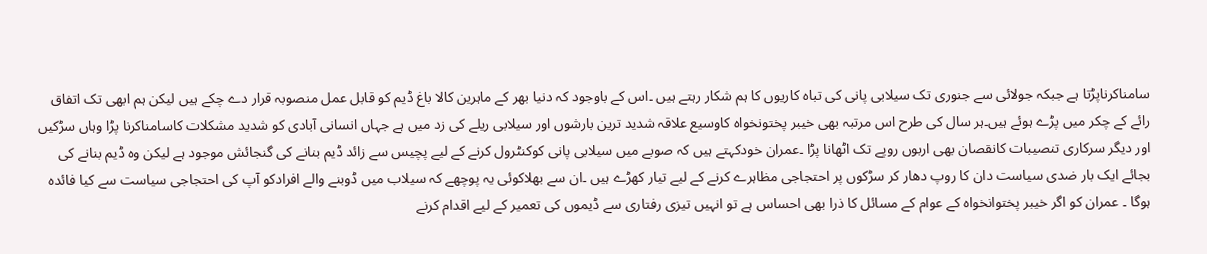سامناکرناپڑتا ہے جبکہ جولائی سے جنوری تک سیلابی پانی کی تباہ کاریوں کا ہم شکار رہتے ہیں ۔اس کے باوجود کہ دنیا بھر کے ماہرین کالا باغ ڈیم کو قابل عمل منصوبہ قرار دے چکے ہیں لیکن ہم ابھی تک اتفاق رائے کے چکر میں پڑے ہوئے ہیں۔ہر سال کی طرح اس مرتبہ بھی خیبر پختونخواہ کاوسیع علاقہ شدید ترین بارشوں اور سیلابی ریلے کی زد میں ہے جہاں انسانی آبادی کو شدید مشکلات کاسامناکرنا پڑا وہاں سڑکیں اور دیگر سرکاری تنصیبات کانقصان بھی اربوں روپے تک اٹھانا پڑا ۔عمران خودکہتے ہیں کہ صوبے میں سیلابی پانی کوکنٹرول کرنے کے لیے پچیس سے زائد ڈیم بنانے کی گنجائش موجود ہے لیکن وہ ڈیم بنانے کی بجائے ایک بار ضدی سیاست دان کا روپ دھار کر سڑکوں پر احتجاجی مظاہرے کرنے کے لیے تیار کھڑے ہیں ۔ان سے بھلاکوئی یہ پوچھے کہ سیلاب میں ڈوبنے والے افرادکو آپ کی احتجاجی سیاست سے کیا فائدہ ہوگا ۔ عمران کو اگر خیبر پختوانخواہ کے عوام کے مسائل کا ذرا بھی احساس ہے تو انہیں تیزی رفتاری سے ڈیموں کی تعمیر کے لیے اقدام کرنے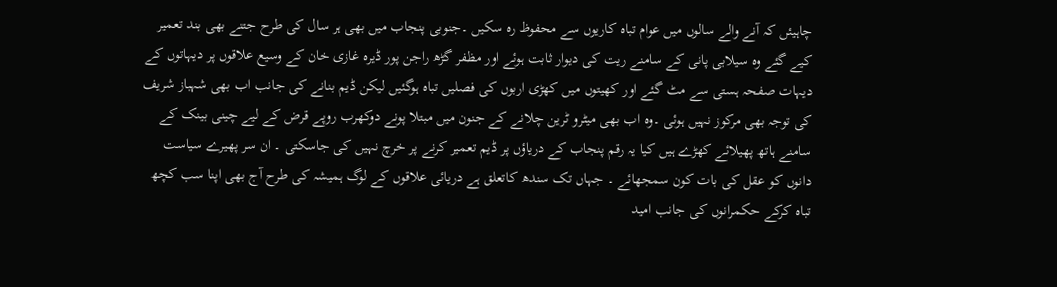چاہیئں کہ آنے والے سالوں میں عوام تباہ کاریوں سے محفوظ رہ سکیں ۔جنوبی پنجاب میں بھی ہر سال کی طرح جتنے بھی بند تعمیر کیے گئے وہ سیلابی پانی کے سامنے ریت کی دیوار ثابت ہوئے اور مظفر گڑھ راجن پور ڈیرہ غازی خان کے وسیع علاقوں پر دیہاتوں کے دیہات صفحہ ہستی سے مٹ گئے اور کھیتوں میں کھڑی اربوں کی فصلیں تباہ ہوگئیں لیکن ڈیم بنانے کی جانب اب بھی شہباز شریف کی توجہ بھی مرکوز نہیں ہوئی ۔وہ اب بھی میٹرو ٹرین چلانے کے جنون میں مبتلا پونے دوکھرب روپے قرض کے لیے چینی بینک کے سامنے ہاتھ پھیلائے کھڑے ہیں کیا یہ رقم پنجاب کے دریاؤں پر ڈیم تعمیر کرنے پر خرچ نہیں کی جاسکتی ۔ ان سر پھیرے سیاست دانوں کو عقل کی بات کون سمجھائے ۔ جہاں تک سندھ کاتعلق ہے دریائی علاقوں کے لوگ ہمیشہ کی طرح آج بھی اپنا سب کچھ تباہ کرکے حکمرانوں کی جانب امید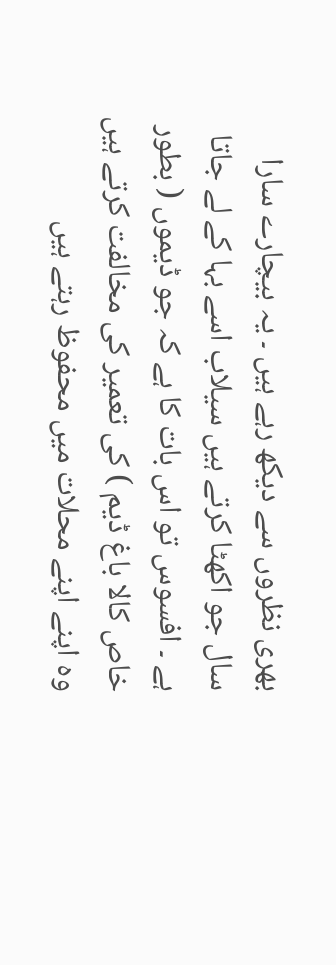بھری نظروں سے دیکھ رہے ہیں ۔ یہ بیچارے سارا سال جو اکھٹا کرتے ہیں سیلاب اسے بہا کے لے جاتا ہے ۔ افسوس تو اس بات کا ہے کہ جو ڈیموں ( بطور خاص کالا باغ ڈیم ) کی تعمیر کی مخالفت کرتے ہیں وہ اپنے اپنے محلات میں محفوظ رہتے ہیں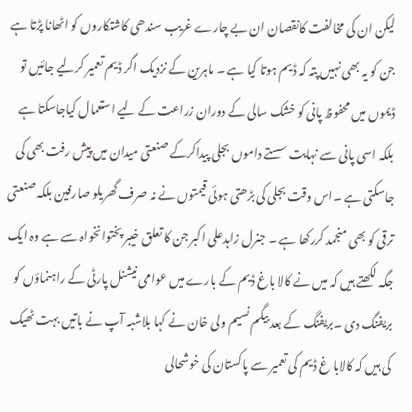لیکن ان کی مخالفت کانقصان ان بے چارے غریب سندھی کاشتکاروں کو اٹھانا پڑتا ہے جن کو یہ بھی نہیں پتہ کہ ڈیم ہوتا کیا ہے ۔ ماہرین کے نزدیک اگر ڈیم تعمیر کرلیے جائیں تو ڈیموں میں محفوظ پانی کو خشک سالی کے دوران زراعت کے لیے استعمال کیاجاسکتا ہے بلکہ اسی پانی سے نہایت سستے داموں بجلی پیداکرکے صنعتی میدان میں پیش رفت بھی کی جاسکتی ہے ۔اس وقت بجلی کی بڑھتی ہوئی قیمتوں نے نہ صرف گھریلو صارفین بلکہ صنعتی ترقی کو بھی منجمد کررکھا ہے ۔ جنرل زاہدعلی اکبر جن کا تعلق خیبر پختوانخواہ سے ہے وہ ایک جگہ لکھتے ہیں کہ میں نے کالا باغ ڈیم کے بارے میں عوامی نیشنل پارٹی کے راہنماؤں کو بریفنگ دی ۔بریفنگ کے بعد بیگم نسیم ولی خان نے کہا بلاشبہ آپ نے باتیں بہت ٹھیک کی ہیں کہ کالابا غ ڈیم کی تعمیر سے پاکستان کی خوشحالی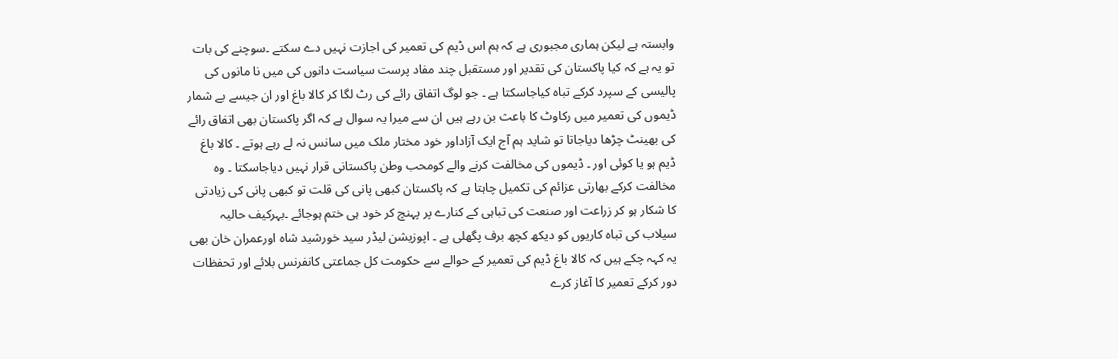وابستہ ہے لیکن ہماری مجبوری ہے کہ ہم اس ڈیم کی تعمیر کی اجازت نہیں دے سکتے ۔سوچنے کی بات تو یہ ہے کہ کیا پاکستان کی تقدیر اور مستقبل چند مفاد پرست سیاست دانوں کی میں نا مانوں کی پالیسی کے سپرد کرکے تباہ کیاجاسکتا ہے ۔ جو لوگ اتفاق رائے کی رٹ لگا کر کالا باغ اور ان جیسے بے شمار ڈیموں کی تعمیر میں رکاوٹ کا باعث بن رہے ہیں ان سے میرا یہ سوال ہے کہ اگر پاکستان بھی اتفاق رائے کی بھینٹ چڑھا دیاجاتا تو شاید ہم آج ایک آزاداور خود مختار ملک میں سانس نہ لے رہے ہوتے ۔ کالا باغ ڈیم ہو یا کوئی اور ۔ ڈیموں کی مخالفت کرنے والے کومحب وطن پاکستانی قرار نہیں دیاجاسکتا ۔ وہ مخالفت کرکے بھارتی عزائم کی تکمیل چاہتا ہے کہ پاکستان کبھی پانی کی قلت تو کبھی پانی کی زیادتی کا شکار ہو کر زراعت اور صنعت کی تباہی کے کنارے پر پہنچ کر خود ہی ختم ہوجائے ۔بہرکیف حالیہ سیلاب کی تباہ کاریوں کو دیکھ کچھ برف پگھلی ہے ۔ اپوزیشن لیڈر سید خورشید شاہ اورعمران خان بھی یہ کہہ چکے ہیں کہ کالا باغ ڈیم کی تعمیر کے حوالے سے حکومت کل جماعتی کانفرنس بلائے اور تحفظات دور کرکے تعمیر کا آغاز کرے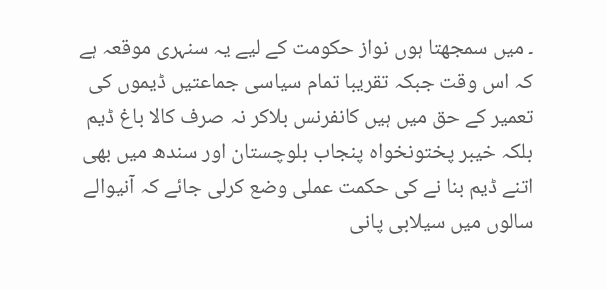۔ میں سمجھتا ہوں نواز حکومت کے لیے یہ سنہری موقعہ ہے کہ اس وقت جبکہ تقریبا تمام سیاسی جماعتیں ڈیموں کی تعمیر کے حق میں ہیں کانفرنس بلاکر نہ صرف کالا باغ ڈیم بلکہ خیبر پختونخواہ پنجاب بلوچستان اور سندھ میں بھی اتنے ڈیم بنا نے کی حکمت عملی وضع کرلی جائے کہ آنیوالے سالوں میں سیلابی پانی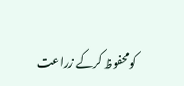کومحفوظ کرکے زراعت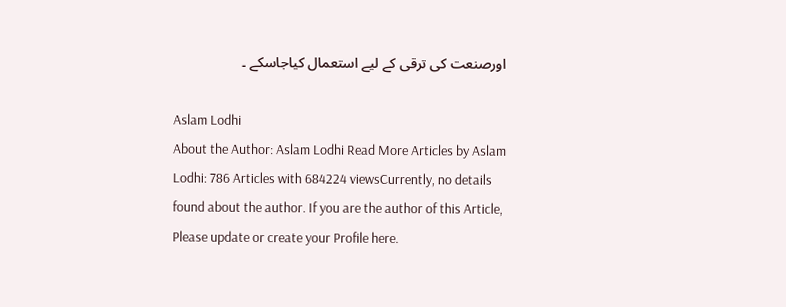اورصنعت کی ترقی کے لیے استعمال کیاجاسکے ۔

Aslam Lodhi
About the Author: Aslam Lodhi Read More Articles by Aslam Lodhi: 786 Articles with 684224 viewsCurrently, no details found about the author. If you are the author of this Article, Please update or create your Profile here.